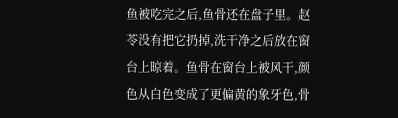鱼被吃完之后,鱼骨还在盘子里。赵苓没有把它扔掉,洗干净之后放在窗台上晾着。鱼骨在窗台上被风干,颜色从白色变成了更偏黄的象牙色,骨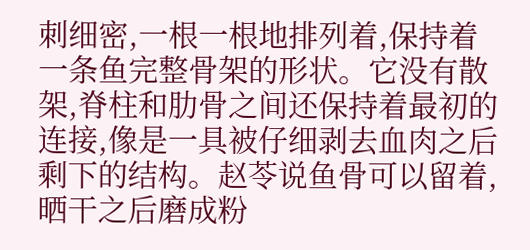刺细密,一根一根地排列着,保持着一条鱼完整骨架的形状。它没有散架,脊柱和肋骨之间还保持着最初的连接,像是一具被仔细剥去血肉之后剩下的结构。赵苓说鱼骨可以留着,晒干之后磨成粉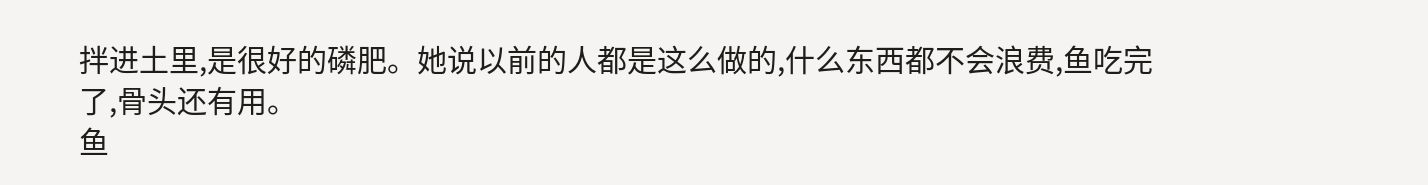拌进土里,是很好的磷肥。她说以前的人都是这么做的,什么东西都不会浪费,鱼吃完了,骨头还有用。
鱼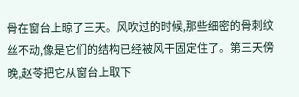骨在窗台上晾了三天。风吹过的时候,那些细密的骨刺纹丝不动,像是它们的结构已经被风干固定住了。第三天傍晚,赵苓把它从窗台上取下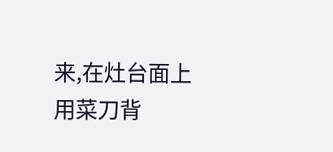来,在灶台面上用菜刀背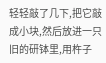轻轻敲了几下,把它敲成小块,然后放进一只旧的研钵里,用杵子